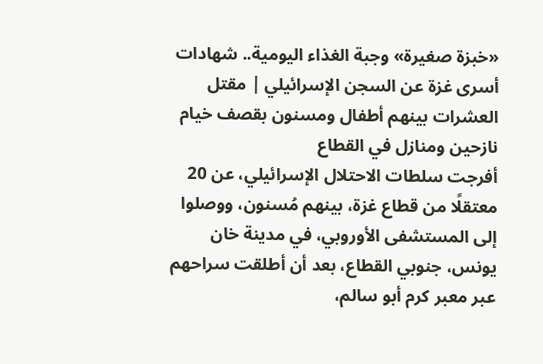«خبزة صغيرة» وجبة الغذاء اليومية.. شهادات أسرى غزة عن السجن الإسرائيلي | مقتل العشرات بينهم أطفال ومسنون بقصف خيام نازحين ومنازل في القطاع
أفرجت سلطات الاحتلال الإسرائيلي، عن 20 معتقلًا من قطاع غزة، بينهم مُسنون، ووصلوا إلى المستشفى الأوروبي، في مدينة خان يونس، جنوبي القطاع، بعد أن أطلقت سراحهم عبر معبر كرم أبو سالم،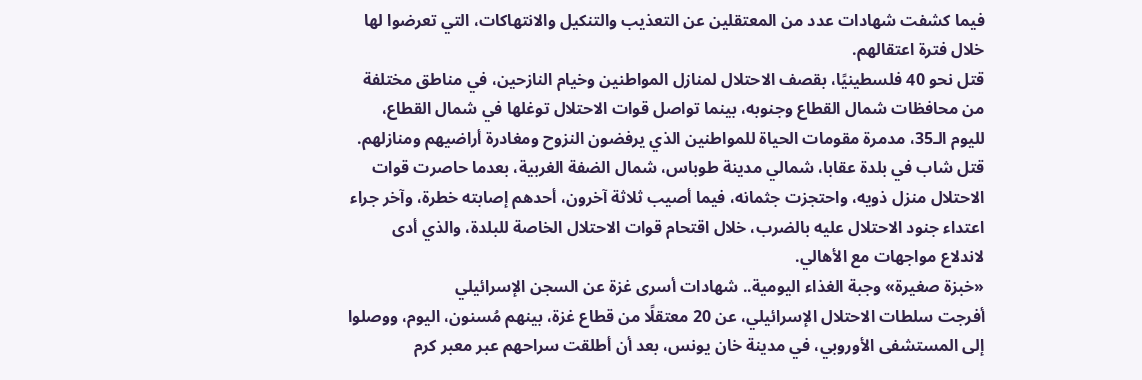فيما كشفت شهادات عدد من المعتقلين عن التعذيب والتنكيل والانتهاكات، التي تعرضوا لها خلال فترة اعتقالهم.
قتل نحو 40 فلسطينيًا، بقصف الاحتلال لمنازل المواطنين وخيام النازحين، في مناطق مختلفة من محافظات شمال القطاع وجنوبه، بينما تواصل قوات الاحتلال توغلها في شمال القطاع، لليوم الـ35، مدمرة مقومات الحياة للمواطنين الذي يرفضون النزوح ومغادرة أراضيهم ومنازلهم.
قتل شاب في بلدة عقابا، شمالي مدينة طوباس، شمال الضفة الغربية، بعدما حاصرت قوات الاحتلال منزل ذويه، واحتجزت جثمانه، فيما أصيب ثلاثة آخرون، أحدهم إصابته خطرة، وآخر جراء اعتداء جنود الاحتلال عليه بالضرب، خلال اقتحام قوات الاحتلال الخاصة للبلدة، والذي أدى لاندلاع مواجهات مع الأهالي.
«خبزة صغيرة» وجبة الغذاء اليومية.. شهادات أسرى غزة عن السجن الإسرائيلي
أفرجت سلطات الاحتلال الإسرائيلي، عن 20 معتقلًا من قطاع غزة، بينهم مُسنون، اليوم، ووصلوا إلى المستشفى الأوروبي، في مدينة خان يونس، بعد أن أطلقت سراحهم عبر معبر كرم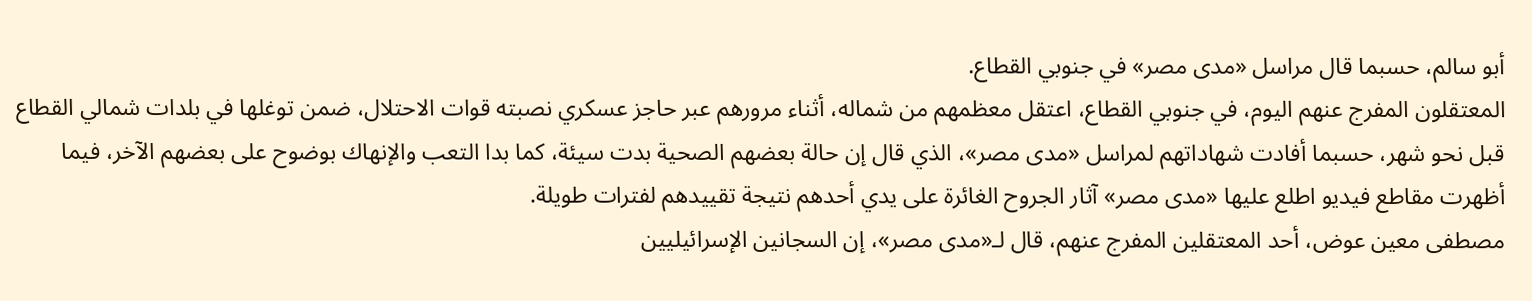أبو سالم، حسبما قال مراسل «مدى مصر» في جنوبي القطاع.
المعتقلون المفرج عنهم اليوم، في جنوبي القطاع، اعتقل معظمهم من شماله، أثناء مرورهم عبر حاجز عسكري نصبته قوات الاحتلال، ضمن توغلها في بلدات شمالي القطاع قبل نحو شهر، حسبما أفادت شهاداتهم لمراسل «مدى مصر»، الذي قال إن حالة بعضهم الصحية بدت سيئة، كما بدا التعب والإنهاك بوضوح على بعضهم الآخر، فيما أظهرت مقاطع فيديو اطلع عليها «مدى مصر» آثار الجروح الغائرة على يدي أحدهم نتيجة تقييدهم لفترات طويلة.
مصطفى معين عوض، أحد المعتقلين المفرج عنهم، قال لـ«مدى مصر»، إن السجانين الإسرائيليين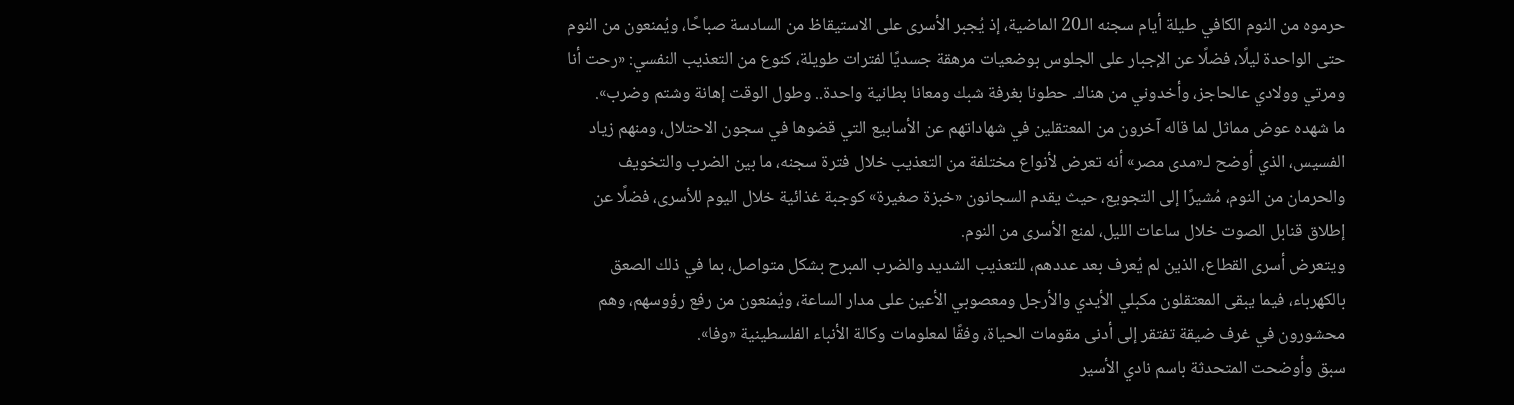حرموه من النوم الكافي طيلة أيام سجنه الـ20 الماضية، إذ يُجبر الأسرى على الاستيقاظ من السادسة صباحًا، ويُمنعون من النوم حتى الواحدة ليلًا، فضلًا عن الإجبار على الجلوس بوضعيات مرهقة جسديًا لفترات طويلة، كنوع من التعذيب النفسي: «رحت أنا ومرتي وولادي عالحاجز، وأخدوني من هناك. حطونا بغرفة شبك ومعانا بطانية واحدة.. وطول الوقت إهانة وشتم وضرب».
ما شهده عوض مماثل لما قاله آخرون من المعتقلين في شهاداتهم عن الأسابيع التي قضوها في سجون الاحتلال، ومنهم زياد الفسيس، الذي أوضح لـ«مدى مصر» أنه تعرض لأنواع مختلفة من التعذيب خلال فترة سجنه، ما بين الضرب والتخويف والحرمان من النوم، مُشيرًا إلى التجويع، حيث يقدم السجانون «خبزة صغيرة» كوجبة غذائية خلال اليوم للأسرى، فضلًا عن إطلاق قنابل الصوت خلال ساعات الليل، لمنع الأسرى من النوم.
ويتعرض أسرى القطاع، الذين لم يُعرف بعد عددهم، للتعذيب الشديد والضرب المبرح بشكل متواصل، بما في ذلك الصعق بالكهرباء، فيما يبقى المعتقلون مكبلي الأيدي والأرجل ومعصوبي الأعين على مدار الساعة، ويُمنعون من رفع رؤوسهم، وهم محشورون في غرف ضيقة تفتقر إلى أدنى مقومات الحياة، وفقًا لمعلومات وكالة الأنباء الفلسطينية «وفا».
سبق وأوضحت المتحدثة باسم نادي الأسير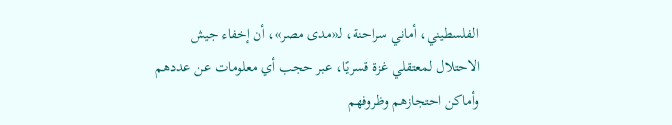الفلسطيني، أماني سراحنة، لـ«مدى مصر»، أن إخفاء جيش الاحتلال لمعتقلي غزة قسريًا، عبر حجب أي معلومات عن عددهم وأماكن احتجازهم وظروفهم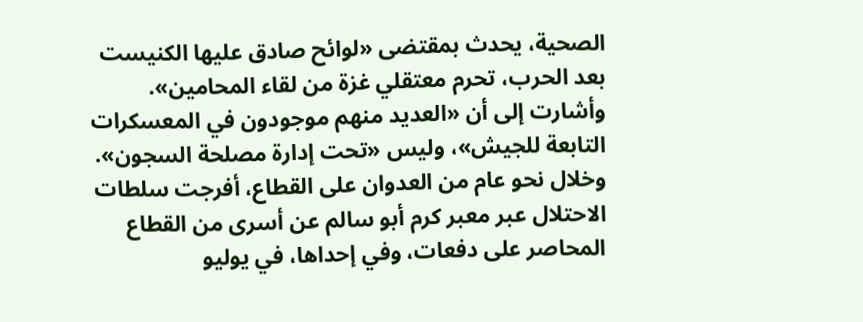الصحية، يحدث بمقتضى «لوائح صادق عليها الكنيست بعد الحرب، تحرم معتقلي غزة من لقاء المحامين». وأشارت إلى أن «العديد منهم موجودون في المعسكرات التابعة للجيش»، وليس «تحت إدارة مصلحة السجون».
وخلال نحو عام من العدوان على القطاع، أفرجت سلطات الاحتلال عبر معبر كرم أبو سالم عن أسرى من القطاع المحاصر على دفعات، وفي إحداها، في يوليو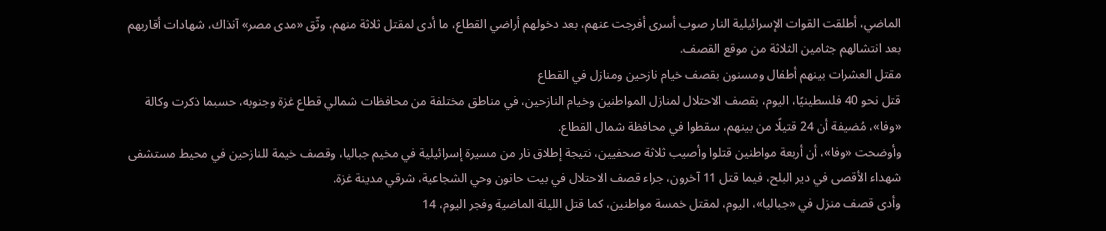الماضي، أطلقت القوات الإسرائيلية النار صوب أسرى أفرجت عنهم، بعد دخولهم أراضي القطاع، ما أدى لمقتل ثلاثة منهم، وثّق «مدى مصر» آنذاك، شهادات أقاربهم بعد انتشالهم جثامين الثلاثة من موقع القصف.
مقتل العشرات بينهم أطفال ومسنون بقصف خيام نازحين ومنازل في القطاع
قتل نحو 40 فلسطينيًا، اليوم، بقصف الاحتلال لمنازل المواطنين وخيام النازحين، في مناطق مختلفة من محافظات شمالي قطاع غزة وجنوبه، حسبما ذكرت وكالة «وفا»، مُضيفة أن 24 قتيلًا من بينهم، سقطوا في محافظة شمال القطاع.
وأوضحت «وفا»، أن أربعة مواطنين قتلوا وأصيب ثلاثة صحفيين، نتيجة إطلاق نار من مسيرة إسرائيلية في مخيم جباليا، وقصف خيمة للنازحين في محيط مستشفى شهداء الأقصى في دير البلح، فيما قتل 11 آخرون، جراء قصف الاحتلال في بيت حانون وحي الشجاعية، شرقي مدينة غزة.
وأدى قصف منزل في «جباليا»، اليوم، لمقتل خمسة مواطنين، كما قتل الليلة الماضية وفجر اليوم، 14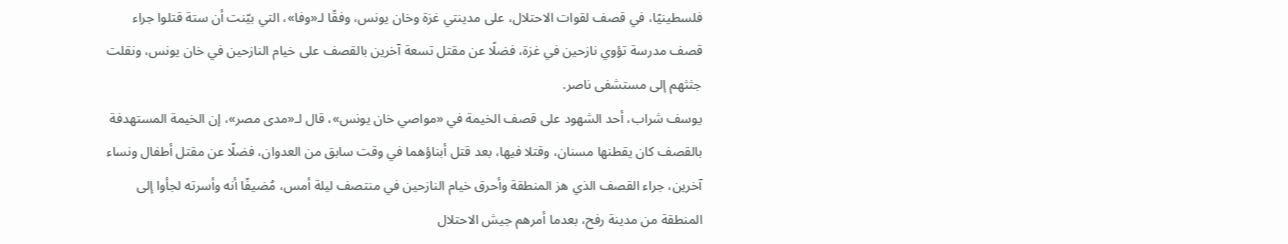فلسطينيًا، في قصف لقوات الاحتلال، على مدينتي غزة وخان يونس، وفقًا لـ«وفا»، التي بيّنت أن ستة قتلوا جراء قصف مدرسة تؤوي نازحين في غزة، فضلًا عن مقتل تسعة آخرين بالقصف على خيام النازحين في خان يونس، ونقلت جثثهم إلى مستشفى ناصر.
يوسف شراب، أحد الشهود على قصف الخيمة في «مواصي خان يونس»، قال لـ«مدى مصر»، إن الخيمة المستهدفة بالقصف كان يقطنها مسنان، وقتلا فيها، بعد قتل أبناؤهما في وقت سابق من العدوان، فضلًا عن مقتل أطفال ونساء آخرين، جراء القصف الذي هز المنطقة وأحرق خيام النازحين في منتصف ليلة أمس، مُضيفًا أنه وأسرته لجأوا إلى المنطقة من مدينة رفح، بعدما أمرهم جيش الاحتلال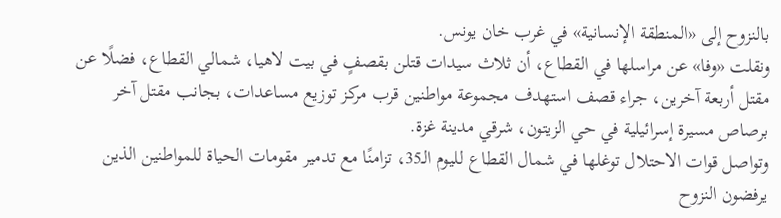بالنزوح إلى «المنطقة الإنسانية» في غرب خان يونس.
ونقلت «وفا» عن مراسلها في القطاع، أن ثلاث سيدات قتلن بقصفٍ في بيت لاهيا، شمالي القطاع، فضلًا عن مقتل أربعة آخرين، جراء قصف استهدف مجموعة مواطنين قرب مركز توزيع مساعدات، بجانب مقتل آخر برصاص مسيرة إسرائيلية في حي الزيتون، شرقي مدينة غزة.
وتواصل قوات الاحتلال توغلها في شمال القطاع لليوم الـ35، تزامنًا مع تدمير مقومات الحياة للمواطنين الذين يرفضون النزوح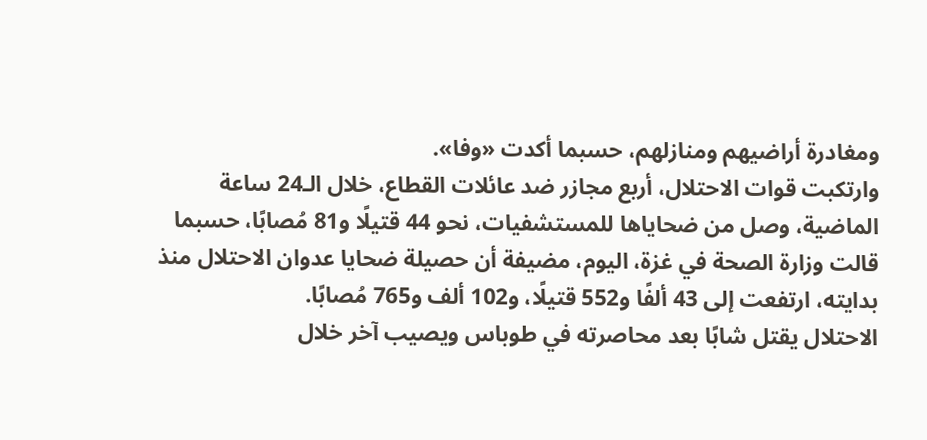ومغادرة أراضيهم ومنازلهم، حسبما أكدت «وفا».
وارتكبت قوات الاحتلال، أربع مجازر ضد عائلات القطاع، خلال الـ24 ساعة الماضية، وصل من ضحاياها للمستشفيات، نحو 44 قتيلًا و81 مُصابًا، حسبما قالت وزارة الصحة في غزة، اليوم، مضيفة أن حصيلة ضحايا عدوان الاحتلال منذ بدايته، ارتفعت إلى 43 ألفًا و552 قتيلًا، و102 ألف و765 مُصابًا.
الاحتلال يقتل شابًا بعد محاصرته في طوباس ويصيب آخر خلال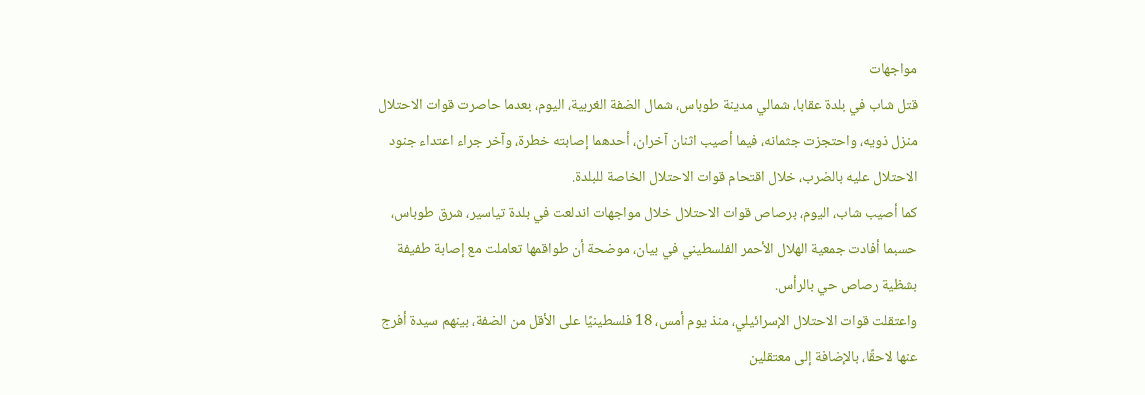مواجهات
قتل شاب في بلدة عقابا، شمالي مدينة طوباس، شمال الضفة الغربية، اليوم، بعدما حاصرت قوات الاحتلال منزل ذويه، واحتجزت جثمانه، فيما أصيب اثنان آخران، أحدهما إصابته خطرة، وآخر جراء اعتداء جنود الاحتلال عليه بالضرب، خلال اقتحام قوات الاحتلال الخاصة للبلدة.
كما أصيب شاب، اليوم، برصاص قوات الاحتلال خلال مواجهات اندلعت في بلدة تياسير، شرق طوباس، حسبما أفادت جمعية الهلال الأحمر الفلسطيني في بيان، موضحة أن طواقمها تعاملت مع إصابة طفيفة بشظية رصاص حي بالرأس.
واعتقلت قوات الاحتلال الإسرائيلي، منذ يوم أمس، 18 فلسطينيًا على الأقل من الضفة، بينهم سيدة أفرج عنها لاحقًا، بالإضافة إلى معتقلين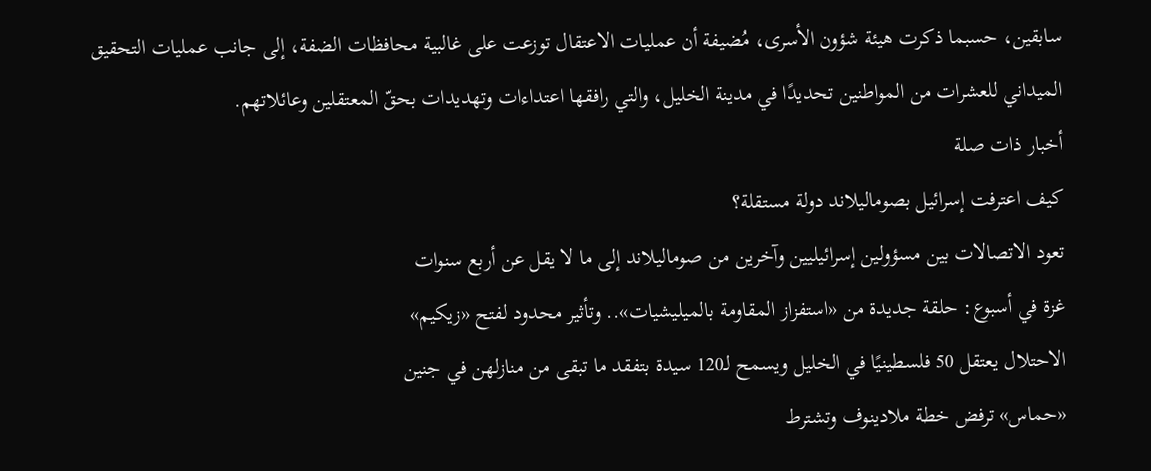سابقين، حسبما ذكرت هيئة شؤون الأسرى، مُضيفة أن عمليات الاعتقال توزعت على غالبية محافظات الضفة، إلى جانب عمليات التحقيق الميداني للعشرات من المواطنين تحديدًا في مدينة الخليل، والتي رافقها اعتداءات وتهديدات بحقّ المعتقلين وعائلاتهم.
أخبار ذات صلة
كيف اعترفت إسرائيل بصوماليلاند دولة مستقلة؟
تعود الاتصالات بين مسؤولين إسرائيليين وآخرين من صوماليلاند إلى ما لا يقل عن أربع سنوات
غزة في أسبوع: حلقة جديدة من «استفزاز المقاومة بالميليشيات».. وتأثير محدود لفتح «زيكيم»
الاحتلال يعتقل 50 فلسطينيًا في الخليل ويسمح لـ120 سيدة بتفقد ما تبقى من منازلهن في جنين
«حماس» ترفض خطة ملادينوف وتشترط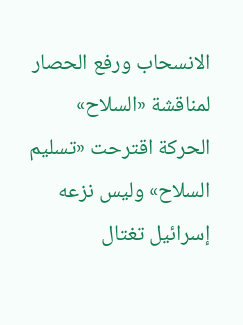الانسحاب ورفع الحصار لمناقشة «السلاح»
الحركة اقترحت «تسليم السلاح» وليس نزعه
إسرائيل تغتال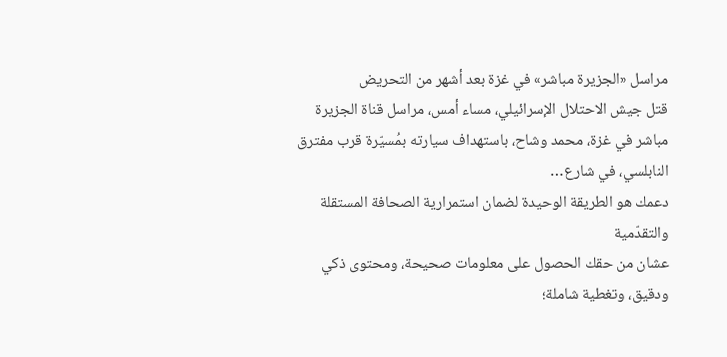مراسل «الجزيرة مباشر» في غزة بعد أشهر من التحريض
قتل جيش الاحتلال الإسرائيلي، مساء أمس، مراسل قناة الجزيرة مباشر في غزة، محمد وشاح، باستهداف سيارته بمُسيّرة قرب مفترق النابلسي، في شارع…
دعمك هو الطريقة الوحيدة لضمان استمرارية الصحافة المستقلة والتقدّمية
عشان من حقك الحصول على معلومات صحيحة، ومحتوى ذكي ودقيق، وتغطية شاملة؛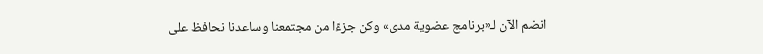انضم الآن لـ«برنامج عضوية مدى» وكن جزءًا من مجتمعنا وساعدنا نحافظ على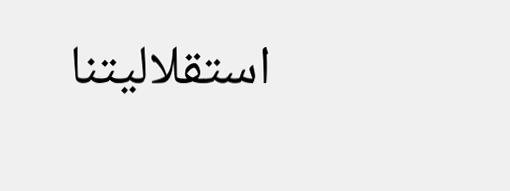استقلاليتنا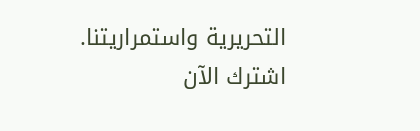التحريرية واستمراريتنا.
اشترك الآن